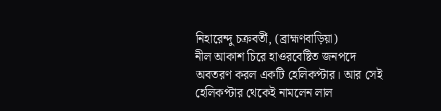নিহারেন্দু চক্রবর্তী, (ব্রাহ্মণবাড়িয়া)
নীল আকাশ চিরে হাওরবেষ্টিত জনপদে অবতরণ করল একটি হেলিকপ্টার। আর সেই হেলিকপ্টার থেকেই নামলেন লাল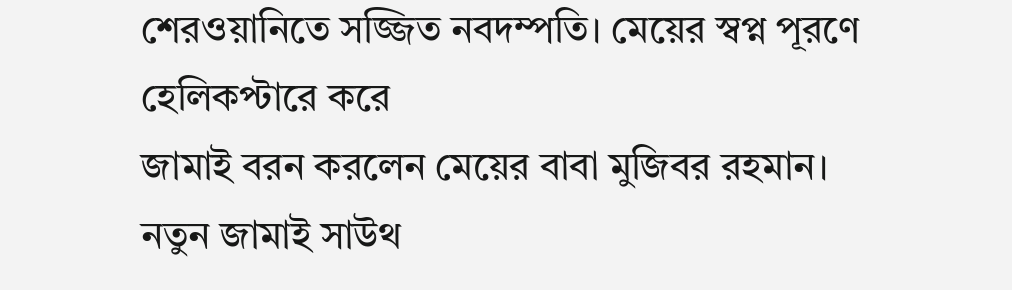শেরওয়ানিতে সজ্জিত নবদম্পতি। মেয়ের স্বপ্ন পূরণে হেলিকপ্টারে করে
জামাই বরন করলেন মেয়ের বাবা মুজিবর রহমান।
নতুন জামাই সাউথ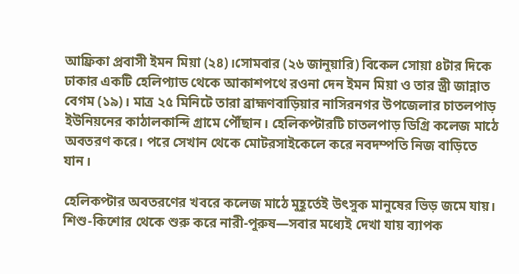আফ্রিকা প্রবাসী ইমন মিয়া (২৪)।সোমবার (২৬ জানুয়ারি) বিকেল সোয়া ৪টার দিকে ঢাকার একটি হেলিপ্যাড থেকে আকাশপথে রওনা দেন ইমন মিয়া ও তার স্ত্রী জান্নাত বেগম (১৯)। মাত্র ২৫ মিনিটে তারা ব্রাহ্মণবাড়িয়ার নাসিরনগর উপজেলার চাতলপাড় ইউনিয়নের কাঠালকান্দি গ্রামে পৌঁছান। হেলিকপ্টারটি চাতলপাড় ডিগ্রি কলেজ মাঠে অবতরণ করে। পরে সেখান থেকে মোটরসাইকেলে করে নবদম্পতি নিজ বাড়িতে যান।

হেলিকপ্টার অবতরণের খবরে কলেজ মাঠে মুহূর্তেই উৎসুক মানুষের ভিড় জমে যায়। শিশু-কিশোর থেকে শুরু করে নারী-পুরুষ—সবার মধ্যেই দেখা যায় ব্যাপক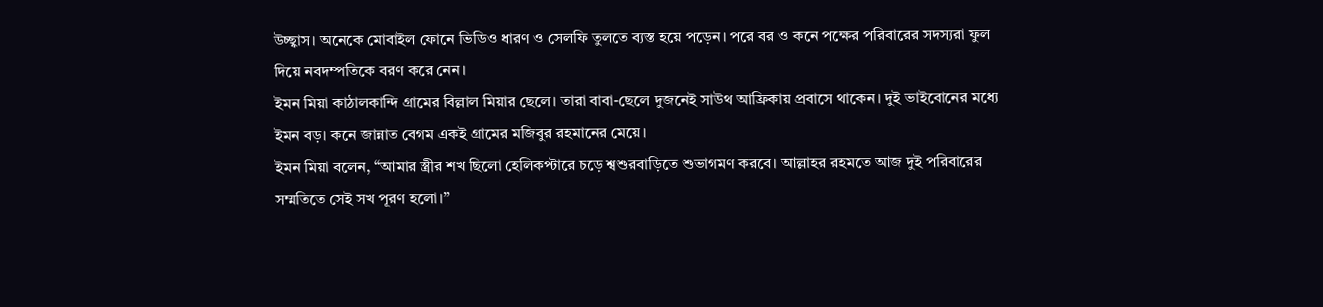উচ্ছ্বাস। অনেকে মোবাইল ফোনে ভিডিও ধারণ ও সেলফি তুলতে ব্যস্ত হয়ে পড়েন। পরে বর ও কনে পক্ষের পরিবারের সদস্যরা ফুল দিয়ে নবদম্পতিকে বরণ করে নেন।
ইমন মিয়া কাঠালকান্দি গ্রামের বিল্লাল মিয়ার ছেলে। তারা বাবা-ছেলে দুজনেই সাউথ আফ্রিকায় প্রবাসে থাকেন। দুই ভাইবোনের মধ্যে ইমন বড়। কনে জান্নাত বেগম একই গ্রামের মজিবুর রহমানের মেয়ে।
ইমন মিয়া বলেন, “আমার স্ত্রীর শখ ছিলো হেলিকপ্টারে চড়ে শ্বশুরবাড়িতে শুভাগমণ করবে। আল্লাহর রহমতে আজ দুই পরিবারের সম্মতিতে সেই সখ পূরণ হলো।”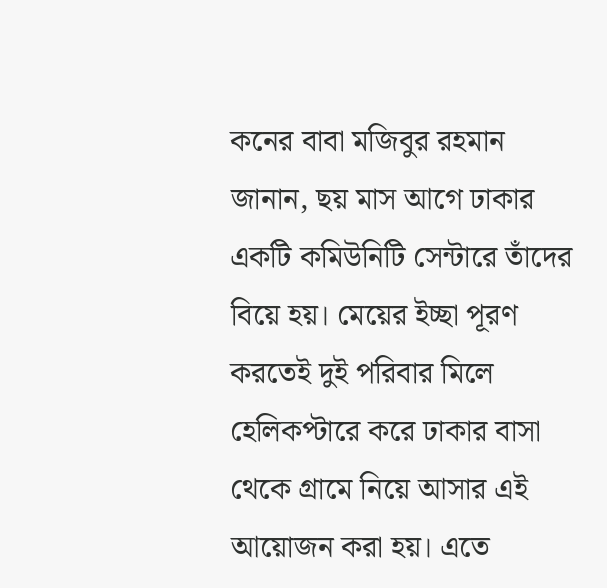কনের বাবা মজিবুর রহমান জানান, ছয় মাস আগে ঢাকার একটি কমিউনিটি সেন্টারে তাঁদের বিয়ে হয়। মেয়ের ইচ্ছা পূরণ করতেই দুই পরিবার মিলে হেলিকপ্টারে করে ঢাকার বাসা থেকে গ্রামে নিয়ে আসার এই আয়োজন করা হয়। এতে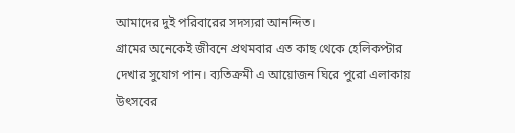আমাদের দুই পরিবারের সদস্যরা আনন্দিত।
গ্রামের অনেকেই জীবনে প্রথমবার এত কাছ থেকে হেলিকপ্টার দেখার সুযোগ পান। ব্যতিক্রমী এ আয়োজন ঘিরে পুরো এলাকায় উৎসবের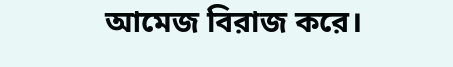আমেজ বিরাজ করে।